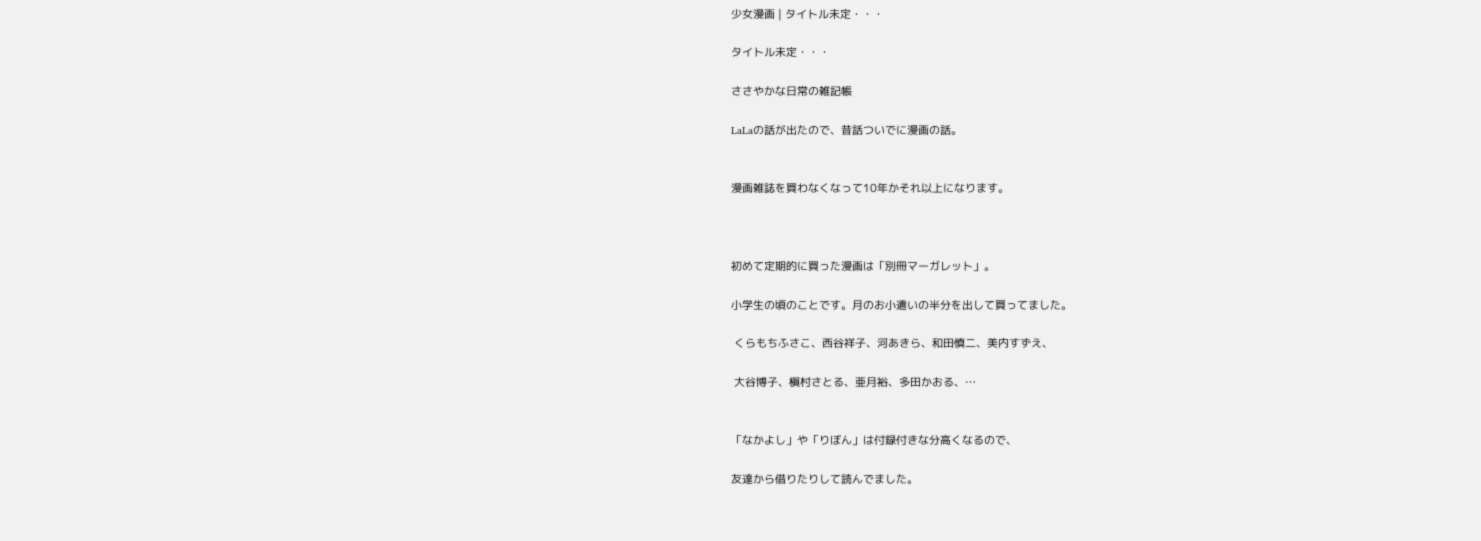少女漫画 | タイトル未定・・・

タイトル未定・・・

ささやかな日常の雑記帳

LaLaの話が出たので、昔話ついでに漫画の話。


漫画雑誌を買わなくなって10年かそれ以上になります。



初めて定期的に買った漫画は「別冊マーガレット」。

小学生の頃のことです。月のお小遣いの半分を出して買ってました。

 くらもちふさこ、西谷祥子、河あきら、和田慎二、美内すずえ、

 大谷博子、槇村さとる、亜月裕、多田かおる、…


「なかよし」や「りぼん」は付録付きな分高くなるので、

友達から借りたりして読んでました。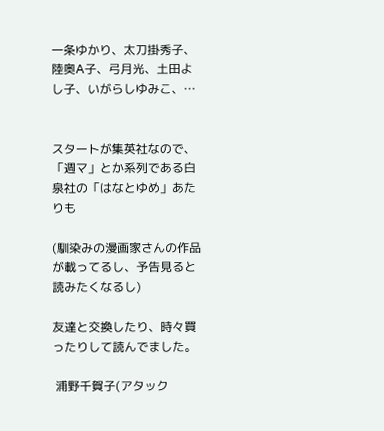一条ゆかり、太刀掛秀子、陸奥A子、弓月光、土田よし子、いがらしゆみこ、…


スタートが集英社なので、「週マ」とか系列である白泉社の「はなとゆめ」あたりも

(馴染みの漫画家さんの作品が載ってるし、予告見ると読みたくなるし)

友達と交換したり、時々買ったりして読んでました。

 浦野千賀子(アタック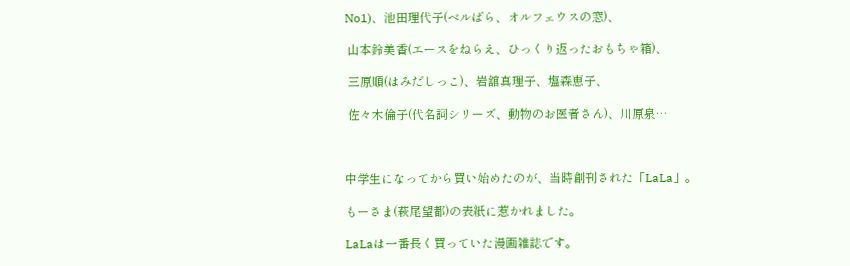No1)、池田理代子(ベルばら、オルフェウスの窓)、

 山本鈴美香(エースをねらえ、ひっくり返ったおもちゃ箱)、

 三原順(はみだしっこ)、岩舘真理子、塩森恵子、

 佐々木倫子(代名詞シリーズ、動物のお医者さん)、川原泉…



中学生になってから買い始めたのが、当時創刊された「LaLa」。

もーさま(萩尾望都)の表紙に惹かれました。

LaLaは一番長く買っていた漫画雑誌です。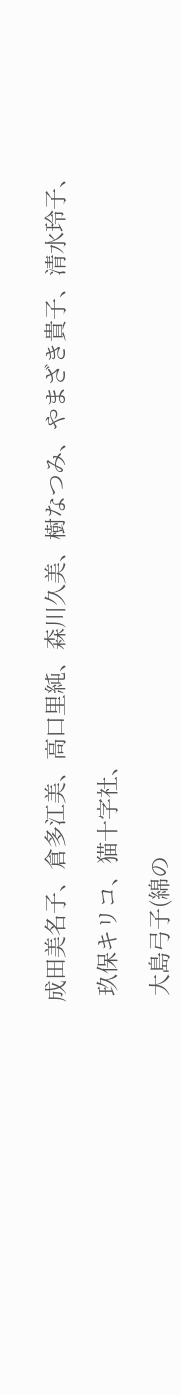成田美名子、倉多江美、高口里純、森川久美、樹なつみ、やまざき貴子、清水玲子、

 玖保キリコ、猫十字社、

 大島弓子(綿の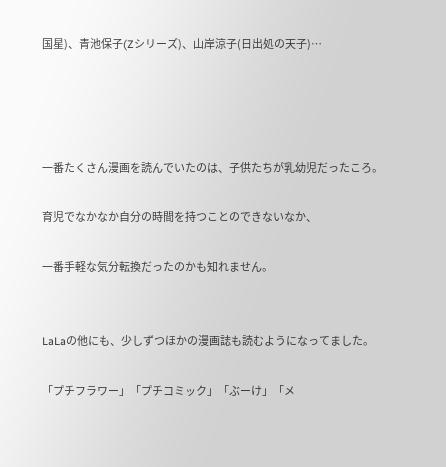国星)、青池保子(Zシリーズ)、山岸涼子(日出処の天子)…




一番たくさん漫画を読んでいたのは、子供たちが乳幼児だったころ。

育児でなかなか自分の時間を持つことのできないなか、

一番手軽な気分転換だったのかも知れません。


LaLaの他にも、少しずつほかの漫画誌も読むようになってました。

「プチフラワー」「プチコミック」「ぶーけ」「メ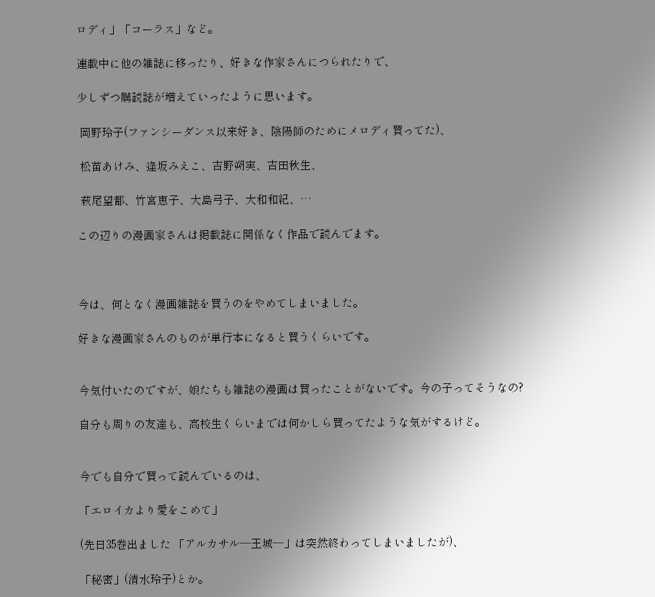ロディ」「コーラス」など。

連載中に他の雑誌に移ったり、好きな作家さんにつられたりで、

少しずつ購読誌が増えていったように思います。

 岡野玲子(ファンシーダンス以来好き、陰陽師のためにメロディ買ってた)、

 松苗あけみ、逢坂みえこ、吉野朔実、吉田秋生、

 萩尾望都、竹宮恵子、大島弓子、大和和紀、…

この辺りの漫画家さんは掲載誌に関係なく作品で読んでます。



今は、何となく漫画雑誌を買うのをやめてしまいました。

好きな漫画家さんのものが単行本になると買うくらいです。


今気付いたのですが、娘たちも雑誌の漫画は買ったことがないです。今の子ってそうなの?

自分も周りの友達も、高校生くらいまでは何かしら買ってたような気がするけど。


今でも自分で買って読んでいるのは、

「エロイカより愛をこめて」

(先日35巻出ました 「アルカサル―王城―」は突然終わってしまいましたが)、

「秘密」(清水玲子)とか。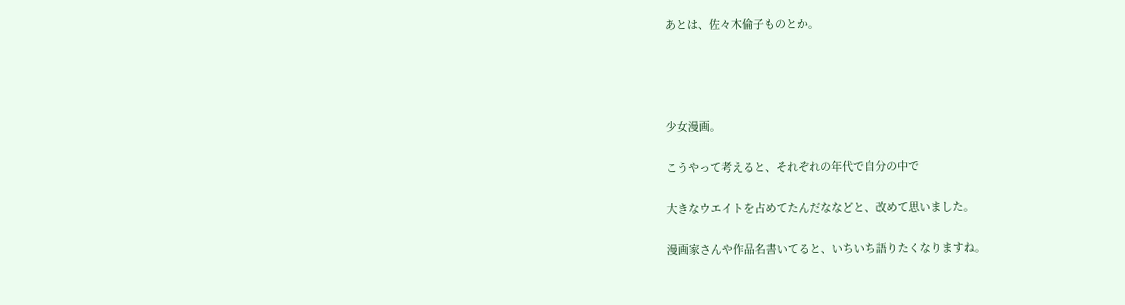あとは、佐々木倫子ものとか。




少女漫画。

こうやって考えると、それぞれの年代で自分の中で

大きなウエイトを占めてたんだななどと、改めて思いました。

漫画家さんや作品名書いてると、いちいち語りたくなりますね。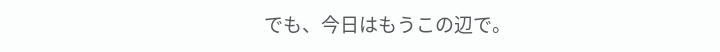でも、今日はもうこの辺で。